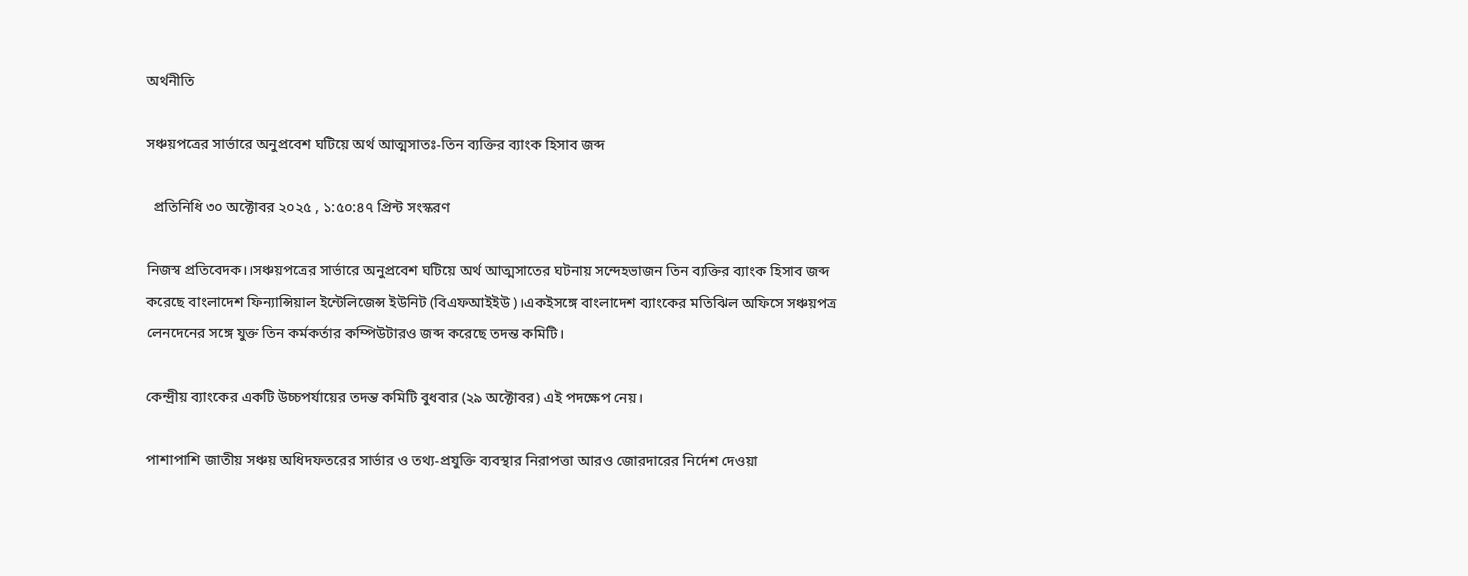অর্থনীতি

সঞ্চয়পত্রের সার্ভারে অনুপ্রবেশ ঘটিয়ে অর্থ আত্মসাতঃ-তিন ব্যক্তির ব্যাংক হিসাব জব্দ

  প্রতিনিধি ৩০ অক্টোবর ২০২৫ , ১:৫০:৪৭ প্রিন্ট সংস্করণ

নিজস্ব প্রতিবেদক।।সঞ্চয়পত্রের সার্ভারে অনুপ্রবেশ ঘটিয়ে অর্থ আত্মসাতের ঘটনায় সন্দেহভাজন তিন ব্যক্তির ব্যাংক হিসাব জব্দ করেছে বাংলাদেশ ফিন্যান্সিয়াল ইন্টেলিজেন্স ইউনিট (বিএফআইইউ)।একইসঙ্গে বাংলাদেশ ব্যাংকের মতিঝিল অফিসে সঞ্চয়পত্র লেনদেনের সঙ্গে যুক্ত তিন কর্মকর্তার কম্পিউটারও জব্দ করেছে তদন্ত কমিটি।

কেন্দ্রীয় ব্যাংকের একটি উচ্চপর্যায়ের তদন্ত কমিটি বুধবার (২৯ অক্টোবর) এই পদক্ষেপ নেয়।

পাশাপাশি জাতীয় সঞ্চয় অধিদফতরের সার্ভার ও তথ্য-প্রযুক্তি ব্যবস্থার নিরাপত্তা আরও জোরদারের নির্দেশ দেওয়া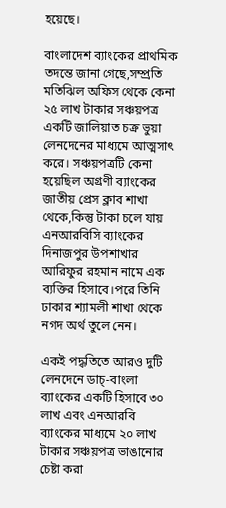হয়েছে।

বাংলাদেশ ব্যাংকের প্রাথমিক তদন্তে জানা গেছে,সম্প্রতি মতিঝিল অফিস থেকে কেনা ২৫ লাখ টাকার সঞ্চয়পত্র একটি জালিয়াত চক্র ভুয়া লেনদেনের মাধ্যমে আত্মসাৎ করে। সঞ্চয়পত্রটি কেনা হয়েছিল অগ্রণী ব্যাংকের জাতীয় প্রেস ক্লাব শাখা থেকে,কিন্তু টাকা চলে যায় এনআরবিসি ব্যাংকের দিনাজপুর উপশাখার আরিফুর রহমান নামে এক ব্যক্তির হিসাবে।পরে তিনি ঢাকার শ্যামলী শাখা থেকে নগদ অর্থ তুলে নেন।

একই পদ্ধতিতে আরও দুটি লেনদেনে ডাচ্-বাংলা ব্যাংকের একটি হিসাবে ৩০ লাখ এবং এনআরবি ব্যাংকের মাধ্যমে ২০ লাখ টাকার সঞ্চয়পত্র ভাঙানোর চেষ্টা করা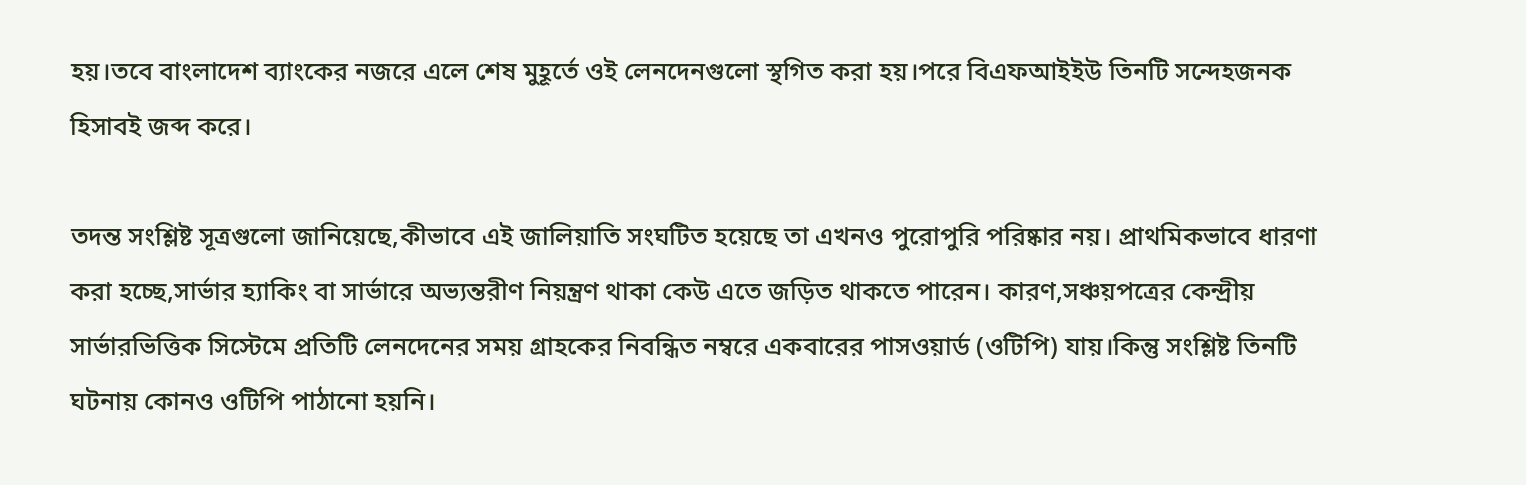হয়।তবে বাংলাদেশ ব্যাংকের নজরে এলে শেষ মুহূর্তে ওই লেনদেনগুলো স্থগিত করা হয়।পরে বিএফআইইউ তিনটি সন্দেহজনক হিসাবই জব্দ করে।

তদন্ত সংশ্লিষ্ট সূত্রগুলো জানিয়েছে,কীভাবে এই জালিয়াতি সংঘটিত হয়েছে তা এখনও পুরোপুরি পরিষ্কার নয়। প্রাথমিকভাবে ধারণা করা হচ্ছে,সার্ভার হ্যাকিং বা সার্ভারে অভ্যন্তরীণ নিয়ন্ত্রণ থাকা কেউ এতে জড়িত থাকতে পারেন। কারণ,সঞ্চয়পত্রের কেন্দ্রীয় সার্ভারভিত্তিক সিস্টেমে প্রতিটি লেনদেনের সময় গ্রাহকের নিবন্ধিত নম্বরে একবারের পাসওয়ার্ড (ওটিপি) যায়।কিন্তু সংশ্লিষ্ট তিনটি ঘটনায় কোনও ওটিপি পাঠানো হয়নি।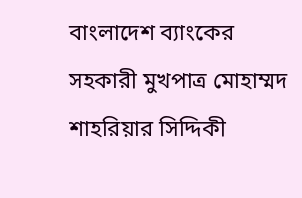বাংলাদেশ ব্যাংকের সহকারী মুখপাত্র মোহাম্মদ শাহরিয়ার সিদ্দিকী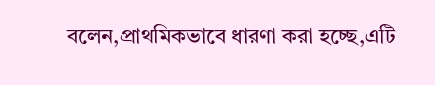বলেন,প্রাথমিকভাবে ধারণা করা হচ্ছে,এটি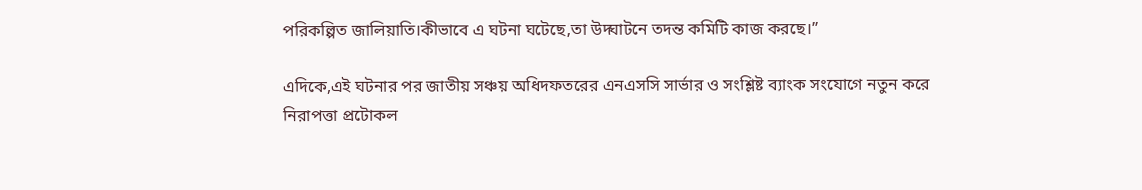পরিকল্পিত জালিয়াতি।কীভাবে এ ঘটনা ঘটেছে,তা উদ্ঘাটনে তদন্ত কমিটি কাজ করছে।”

এদিকে,এই ঘটনার পর জাতীয় সঞ্চয় অধিদফতরের এনএসসি সার্ভার ও সংশ্লিষ্ট ব্যাংক সংযোগে নতুন করে নিরাপত্তা প্রটোকল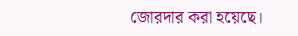জোরদার করা হয়েছে।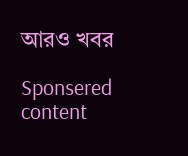আরও খবর

Sponsered content